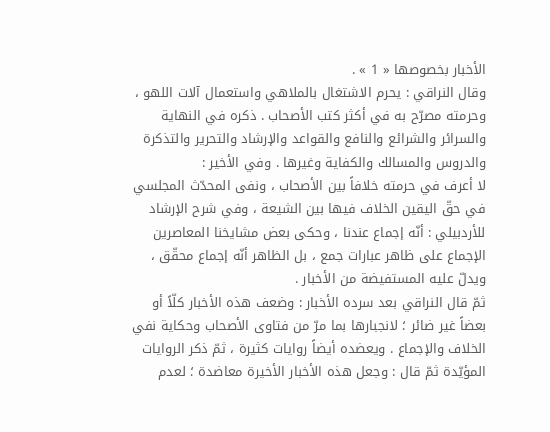الأخبار بخصوصها « 1 » .
وقال النراقي : يحرم الاشتغال بالملاهي واستعمال آلات اللهو ، وحرمته مصرّح به في أكثر كتب الأصحاب . ذكره في النهاية والسرائر والشرائع والنافع والقواعد والإرشاد والتحرير والتذكرة والدروس والمسالك والكفاية وغيرها . وفي الأخير :
لا أعرف في حرمته خلافاً بين الأصحاب ، ونفى المحدّث المجلسي في حقّ اليقين الخلاف فيها بين الشيعة ، وفي شرح الإرشاد للأردبيلي : أنّه إجماع عندنا ، وحكى بعض مشايخنا المعاصرين الإجماع على ظاهر عبارات جمع ، بل الظاهر أنّه إجماع محقّق ، ويدلّ عليه المستفيضة من الأخبار .
ثمّ قال النراقي بعد سرده الأخبار : وضعف هذه الأخبار كلّاً أو بعضاً غير ضائر ؛ لانجبارها بما مرّ من فتاوى الأصحاب وحكاية نفي الخلاف والإجماع . ويعضده أيضاً روايات كثيرة ، ثمّ ذكر الروايات المؤيّدة ثمّ قال : وجعل هذه الأخبار الأخيرة معاضدة ؛ لعدم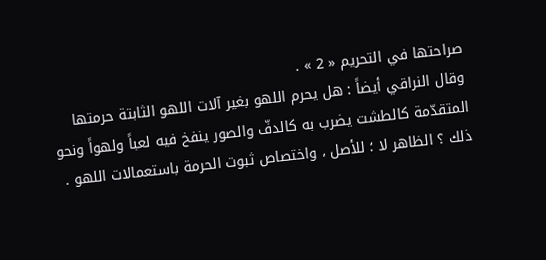صراحتها في التحريم « 2 » .
وقال النراقي أيضاً : هل يحرم اللهو بغير آلات اللهو الثابتة حرمتها المتقدّمة كالطشت يضرب به كالدفّ والصور ينفخ فيه لعباً ولهواً ونحو ذلك ؟ الظاهر لا ؛ للأصل ، واختصاص ثبوت الحرمة باستعمالات اللهو .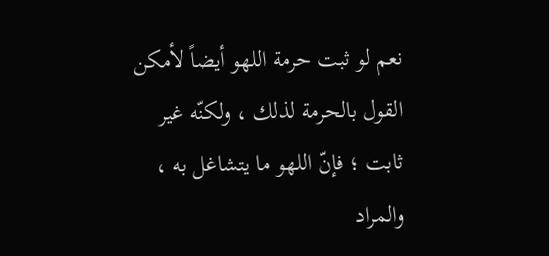نعم لو ثبت حرمة اللهو أيضاً لأمكن القول بالحرمة لذلك ، ولكنّه غير ثابت ؛ فإنّ اللهو ما يتشاغل به ، والمراد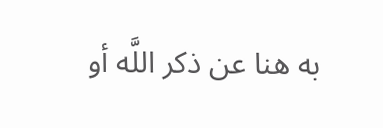به هنا عن ذكر اللَّه أو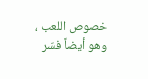خصوص اللعب ، وهو أيضاً فسّر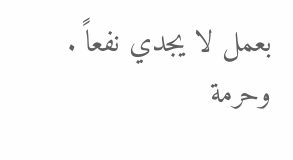بعمل لا يجدي نفعاً .
وحرمة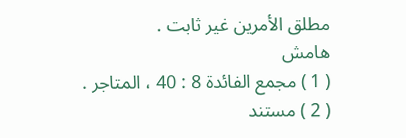مطلق الأمرين غير ثابت .
هامش
( 1 ) مجمع الفائدة 8 : 40 ، المتاجر .
( 2 ) مستند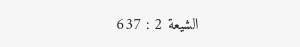الشيعة 2 : 637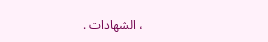، الشهادات .